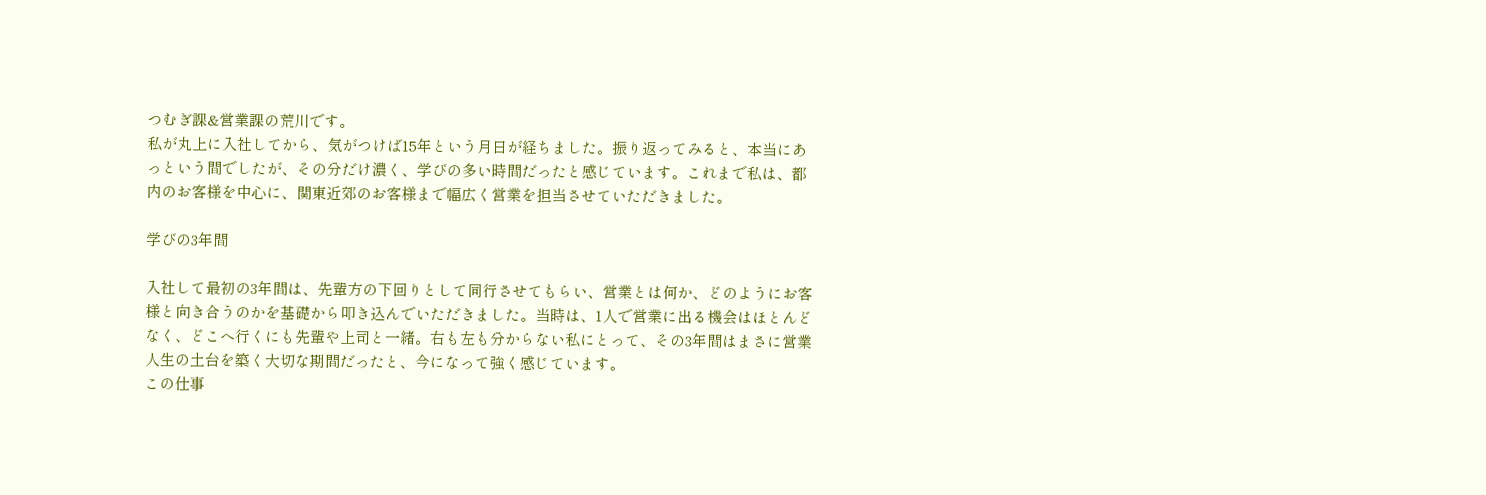つむぎ課&営業課の荒川です。
私が丸上に入社してから、気がつけば15年という月日が経ちました。振り返ってみると、本当にあっという間でしたが、その分だけ濃く、学びの多い時間だったと感じています。これまで私は、都内のお客様を中心に、関東近郊のお客様まで幅広く営業を担当させていただきました。

学びの3年間

入社して最初の3年間は、先輩方の下回りとして同行させてもらい、営業とは何か、どのようにお客様と向き合うのかを基礎から叩き込んでいただきました。当時は、1人で営業に出る機会はほとんどなく、どこへ行くにも先輩や上司と一緒。右も左も分からない私にとって、その3年間はまさに営業人生の土台を築く大切な期間だったと、今になって強く感じています。
この仕事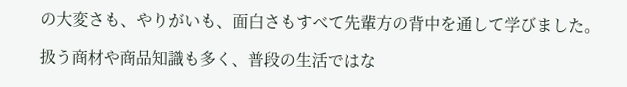の大変さも、やりがいも、面白さもすべて先輩方の背中を通して学びました。

扱う商材や商品知識も多く、普段の生活ではな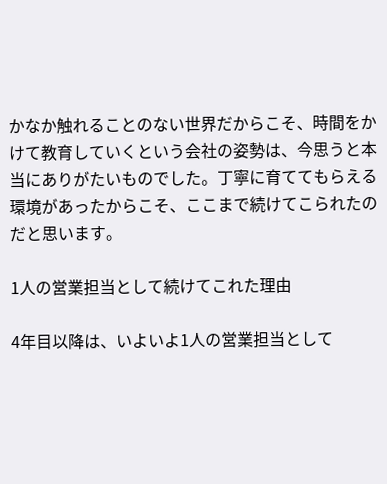かなか触れることのない世界だからこそ、時間をかけて教育していくという会社の姿勢は、今思うと本当にありがたいものでした。丁寧に育ててもらえる環境があったからこそ、ここまで続けてこられたのだと思います。

1人の営業担当として続けてこれた理由

4年目以降は、いよいよ1人の営業担当として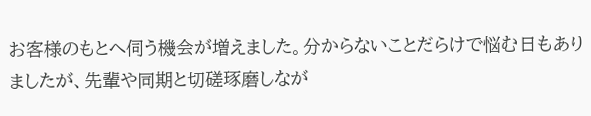お客様のもとへ伺う機会が増えました。分からないことだらけで悩む日もありましたが、先輩や同期と切磋琢磨しなが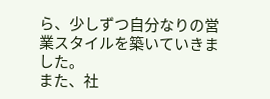ら、少しずつ自分なりの営業スタイルを築いていきました。
また、社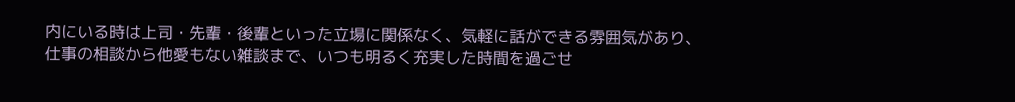内にいる時は上司・先輩・後輩といった立場に関係なく、気軽に話ができる雰囲気があり、仕事の相談から他愛もない雑談まで、いつも明るく充実した時間を過ごせ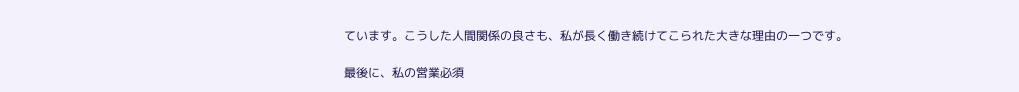ています。こうした人間関係の良さも、私が長く働き続けてこられた大きな理由の一つです。

最後に、私の営業必須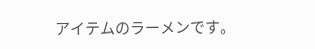アイテムのラーメンです。